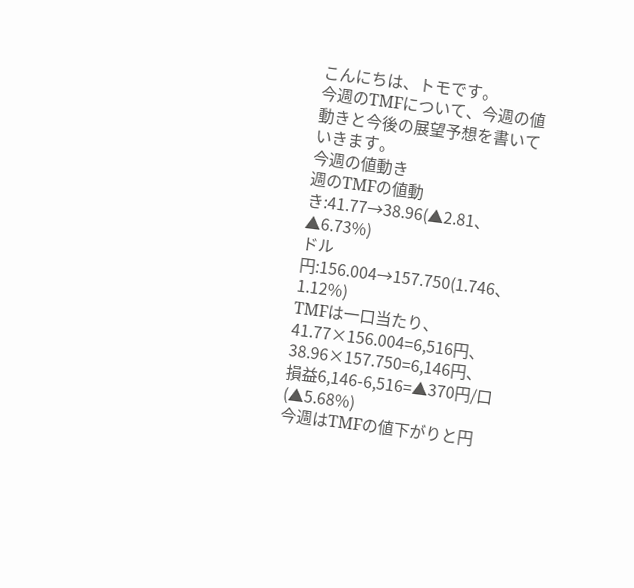こんにちは、トモです。
今週のTMFについて、今週の値動きと今後の展望予想を書いていきます。
今週の値動き
週のTMFの値動き:41.77→38.96(▲2.81、▲6.73%)
ドル円:156.004→157.750(1.746、1.12%)
TMFは一口当たり、41.77×156.004=6,516円、
38.96×157.750=6,146円、
損益6,146-6,516=▲370円/口(▲5.68%)
今週はTMFの値下がりと円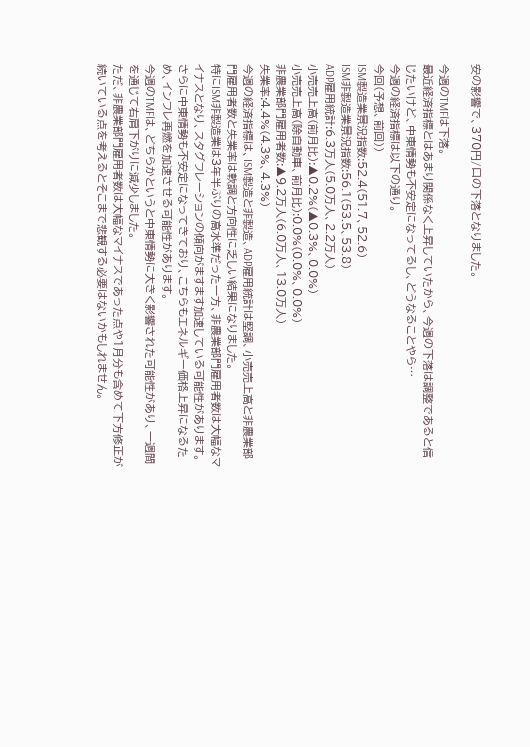安の影響で、370円/口の下落となりました。

今週のTMFは下落。
最近経済指標とはあまり関係なく上昇していたから、今週の下落は調整であると信じたいけど、中東情勢も不安定になってるし、どうなることやら…
今週の経済指標は以下の通り。
今回(予想、前回))
ISM製造業景況指数:52.4(51.7、52.6)
ISM非製造業景況指数:56.1(53.5、53.8)
ADP雇用統計:6.3万人(5.0万人、2.2万人)
小売売上高(前月比):▲0.2%(▲0.3%、0.0%)
小売売上高(除自動車、前月比):0.0%(0.0%、0.0%)
非農業部門雇用者数:▲9.2万人(6.0万人、13.0万人)
失業率:4.4%(4.3%、4.3%)
今週の経済指標は、ISM製造と非製造、ADP雇用統計は堅調、小売売上高と非農業部門雇用者数と失業率は軟調と方向性に乏しい結果になりました。
特にISM非製造業は3年半ぶりの高水準だった一方、非農業部門雇用者数は大幅なマイナスとなり、スタグフレーションの傾向がますます加速している可能性があります。
さらに中東情勢も不安定になってきており、こちらもエネルギー価格上昇になるため、インフレ再燃を加速させる可能性があります。
今週のTMFは、どちらかというと中東情勢に大きく影響された可能性があり、一週間を通じて右肩下がりに減少しました。
ただ、非農業部門雇用者数は大幅なマイナスであった点や1月分も含めて下方修正が続いている点を考えるとそこまで悲観する必要はないかもしれません。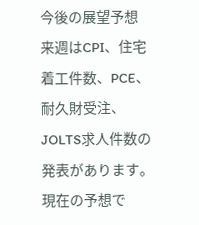今後の展望予想
来週はCPI、住宅着工件数、PCE、耐久財受注、JOLTS求人件数の発表があります。
現在の予想で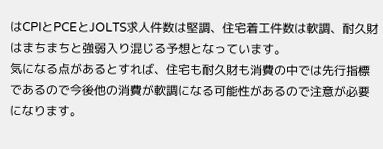はCPIとPCEとJOLTS求人件数は堅調、住宅着工件数は軟調、耐久財はまちまちと強弱入り混じる予想となっています。
気になる点があるとすれば、住宅も耐久財も消費の中では先行指標であるので今後他の消費が軟調になる可能性があるので注意が必要になります。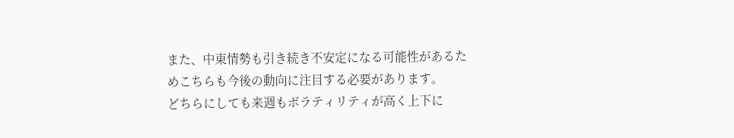また、中東情勢も引き続き不安定になる可能性があるためこちらも今後の動向に注目する必要があります。
どちらにしても来週もボラティリティが高く上下に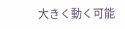大きく動く可能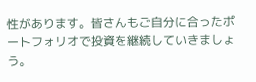性があります。皆さんもご自分に合ったポートフォリオで投資を継続していきましょう。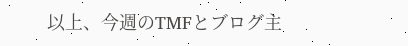以上、今週のTMFとブログ主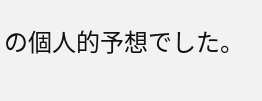の個人的予想でした。